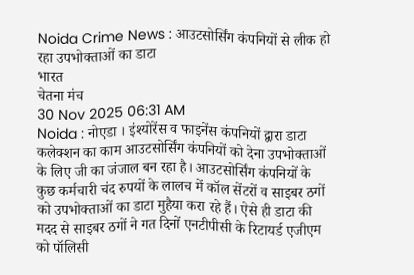Noida Crime News : आउटसोर्सिंग कंपनियों से लीक हो रहा उपभोक्ताओं का डाटा
भारत
चेतना मंच
30 Nov 2025 06:31 AM
Noida : नोएडा । इंश्योरेंस व फाइनेंस कंपनियों द्वारा डाटा कलेक्शन का काम आउटसोर्सिंग कंपनियों को देना उपभोक्ताओं के लिए जी का जंजाल बन रहा है। आउटसोर्सिंग कंपनियों के कुछ कर्मचारी चंद रुपयों के लालच में कॉल सेंटरों व साइबर ठगों को उपभोक्ताओं का डाटा मुहैया करा रहे हैं। ऐसे ही डाटा की मदद से साइबर ठगों ने गत दिनों एनटीपीसी के रिटायर्ड एजीएम को पॉलिसी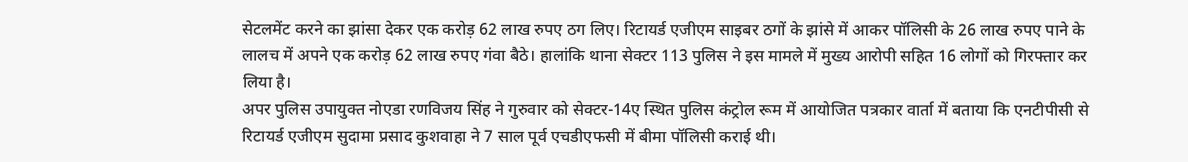सेटलमेंट करने का झांसा देकर एक करोड़ 62 लाख रुपए ठग लिए। रिटायर्ड एजीएम साइबर ठगों के झांसे में आकर पॉलिसी के 26 लाख रुपए पाने के लालच में अपने एक करोड़ 62 लाख रुपए गंवा बैठे। हालांकि थाना सेक्टर 113 पुलिस ने इस मामले में मुख्य आरोपी सहित 16 लोगों को गिरफ्तार कर लिया है।
अपर पुलिस उपायुक्त नोएडा रणविजय सिंह ने गुरुवार को सेक्टर-14ए स्थित पुलिस कंट्रोल रूम में आयोजित पत्रकार वार्ता में बताया कि एनटीपीसी से रिटायर्ड एजीएम सुदामा प्रसाद कुशवाहा ने 7 साल पूर्व एचडीएफसी में बीमा पॉलिसी कराई थी।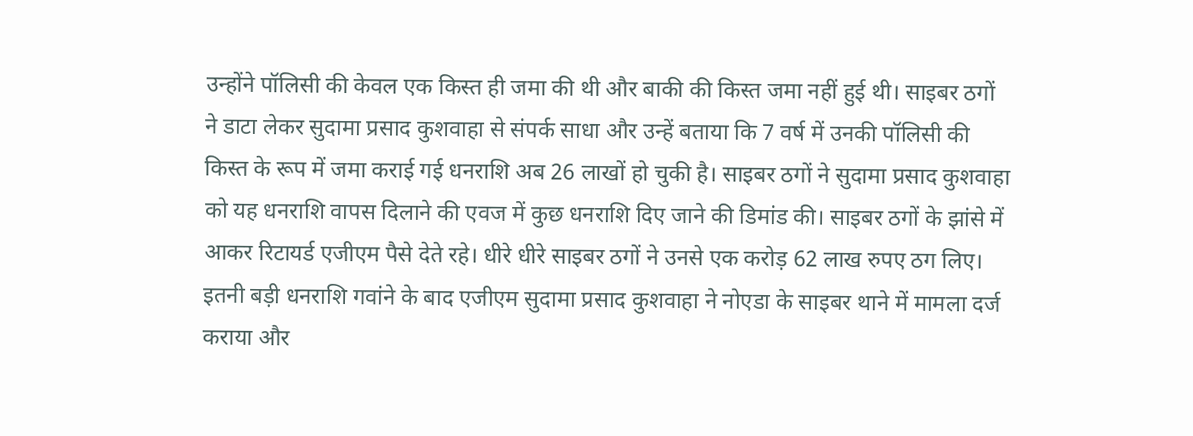उन्होंने पॉलिसी की केवल एक किस्त ही जमा की थी और बाकी की किस्त जमा नहीं हुई थी। साइबर ठगों ने डाटा लेकर सुदामा प्रसाद कुशवाहा से संपर्क साधा और उन्हें बताया कि 7 वर्ष में उनकी पॉलिसी की किस्त के रूप में जमा कराई गई धनराशि अब 26 लाखों हो चुकी है। साइबर ठगों ने सुदामा प्रसाद कुशवाहा को यह धनराशि वापस दिलाने की एवज में कुछ धनराशि दिए जाने की डिमांड की। साइबर ठगों के झांसे में आकर रिटायर्ड एजीएम पैसे देते रहे। धीरे धीरे साइबर ठगों ने उनसे एक करोड़ 62 लाख रुपए ठग लिए। इतनी बड़ी धनराशि गवांने के बाद एजीएम सुदामा प्रसाद कुशवाहा ने नोएडा के साइबर थाने में मामला दर्ज कराया और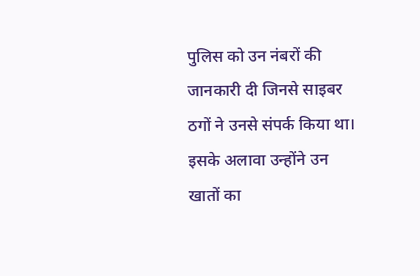पुलिस को उन नंबरों की जानकारी दी जिनसे साइबर ठगों ने उनसे संपर्क किया था। इसके अलावा उन्होंने उन खातों का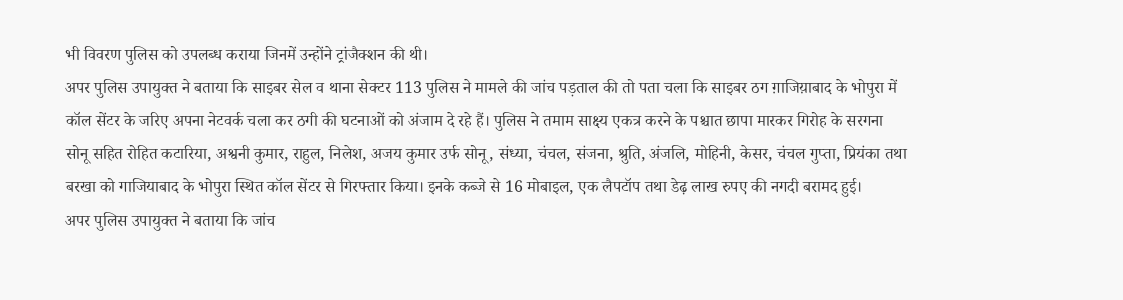भी विवरण पुलिस को उपलब्ध कराया जिनमें उन्होंने ट्रांजैक्शन की थी।
अपर पुलिस उपायुक्त ने बताया कि साइबर सेल व थाना सेक्टर 113 पुलिस ने मामले की जांच पड़ताल की तो पता चला कि साइबर ठग ग़ाजिय़ाबाद के भोपुरा में कॉल सेंटर के जरिए अपना नेटवर्क चला कर ठगी की घटनाओं को अंजाम दे रहे हैं। पुलिस ने तमाम साक्ष्य एकत्र करने के पश्चात छापा मारकर गिरोह के सरगना सोनू सहित रोहित कटारिया, अश्वनी कुमार, राहुल, निलेश, अजय कुमार उर्फ सोनू, संध्या, चंचल, संजना, श्रुति, अंजलि, मोहिनी, केसर, चंचल गुप्ता, प्रियंका तथा बरखा को गाजियाबाद के भोपुरा स्थित कॉल सेंटर से गिरफ्तार किया। इनके कब्जे से 16 मोबाइल, एक लैपटॉप तथा डेढ़ लाख रुपए की नगदी बरामद हुई।
अपर पुलिस उपायुक्त ने बताया कि जांच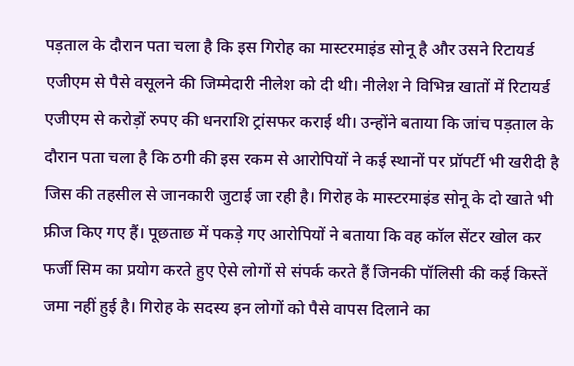पड़ताल के दौरान पता चला है कि इस गिरोह का मास्टरमाइंड सोनू है और उसने रिटायर्ड एजीएम से पैसे वसूलने की जिम्मेदारी नीलेश को दी थी। नीलेश ने विभिन्न खातों में रिटायर्ड एजीएम से करोड़ों रुपए की धनराशि ट्रांसफर कराई थी। उन्होंने बताया कि जांच पड़ताल के दौरान पता चला है कि ठगी की इस रकम से आरोपियों ने कई स्थानों पर प्रॉपर्टी भी खरीदी है जिस की तहसील से जानकारी जुटाई जा रही है। गिरोह के मास्टरमाइंड सोनू के दो खाते भी फ्रीज किए गए हैं। पूछताछ में पकड़े गए आरोपियों ने बताया कि वह कॉल सेंटर खोल कर फर्जी सिम का प्रयोग करते हुए ऐसे लोगों से संपर्क करते हैं जिनकी पॉलिसी की कई किस्तें जमा नहीं हुई है। गिरोह के सदस्य इन लोगों को पैसे वापस दिलाने का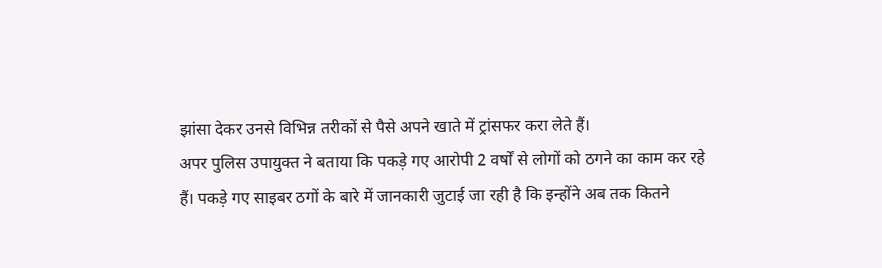झांसा देकर उनसे विभिन्न तरीकों से पैसे अपने खाते में ट्रांसफर करा लेते हैं।
अपर पुलिस उपायुक्त ने बताया कि पकड़े गए आरोपी 2 वर्षों से लोगों को ठगने का काम कर रहे हैं। पकड़े गए साइबर ठगों के बारे में जानकारी जुटाई जा रही है कि इन्होंने अब तक कितने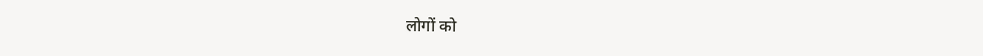लोगों को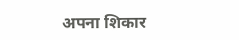अपना शिकार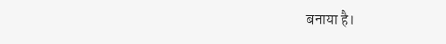बनाया है।